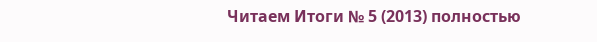Читаем Итоги № 5 (2013) полностью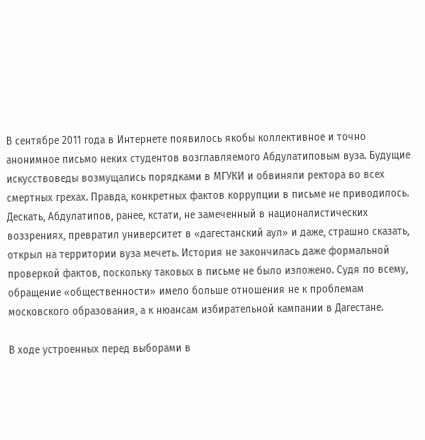В сентябре 2011 года в Интернете появилось якобы коллективное и точно анонимное письмо неких студентов возглавляемого Абдулатиповым вуза. Будущие искусствоведы возмущались порядками в МГУКИ и обвиняли ректора во всех смертных грехах. Правда, конкретных фактов коррупции в письме не приводилось. Дескать, Абдулатипов, ранее, кстати, не замеченный в националистических воззрениях, превратил университет в «дагестанский аул» и даже, страшно сказать, открыл на территории вуза мечеть. История не закончилась даже формальной проверкой фактов, поскольку таковых в письме не было изложено. Судя по всему, обращение «общественности» имело больше отношения не к проблемам московского образования, а к нюансам избирательной кампании в Дагестане.

В ходе устроенных перед выборами в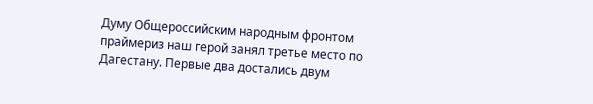Думу Общероссийским народным фронтом праймериз наш герой занял третье место по Дагестану. Первые два достались двум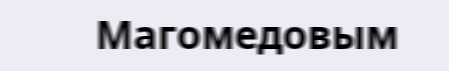Магомедовым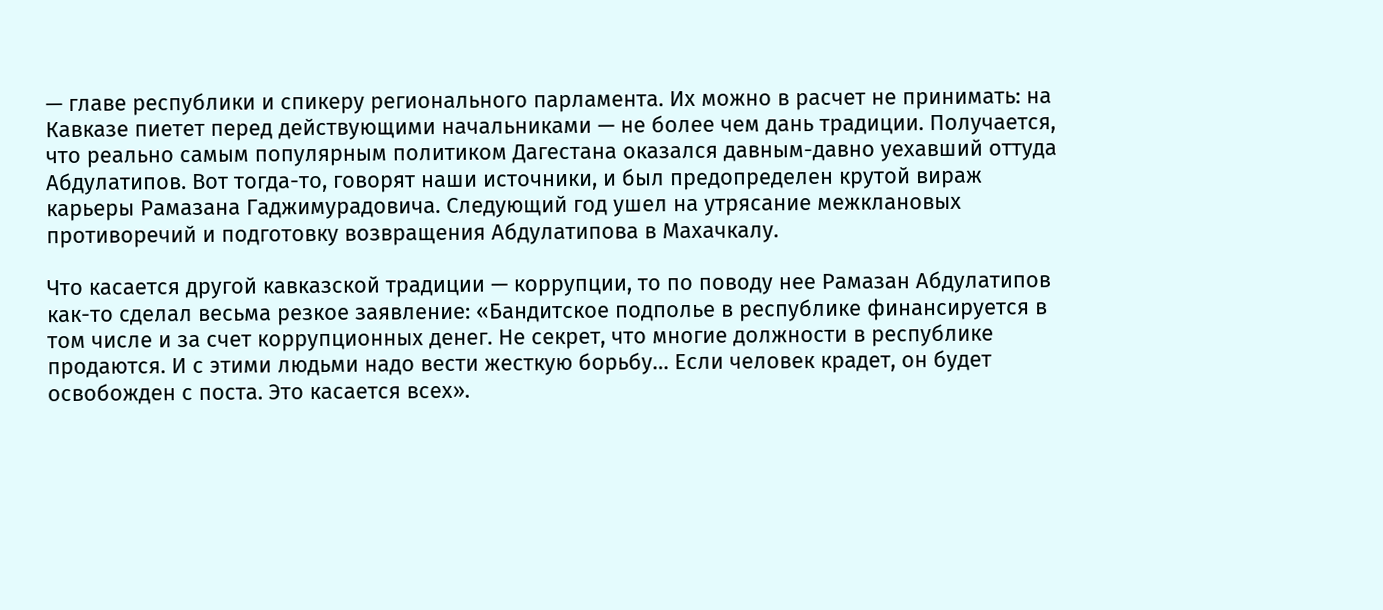— главе республики и спикеру регионального парламента. Их можно в расчет не принимать: на Кавказе пиетет перед действующими начальниками — не более чем дань традиции. Получается, что реально самым популярным политиком Дагестана оказался давным-давно уехавший оттуда Абдулатипов. Вот тогда-то, говорят наши источники, и был предопределен крутой вираж карьеры Рамазана Гаджимурадовича. Следующий год ушел на утрясание межклановых противоречий и подготовку возвращения Абдулатипова в Махачкалу.

Что касается другой кавказской традиции — коррупции, то по поводу нее Рамазан Абдулатипов как-то сделал весьма резкое заявление: «Бандитское подполье в республике финансируется в том числе и за счет коррупционных денег. Не секрет, что многие должности в республике продаются. И с этими людьми надо вести жесткую борьбу… Если человек крадет, он будет освобожден с поста. Это касается всех».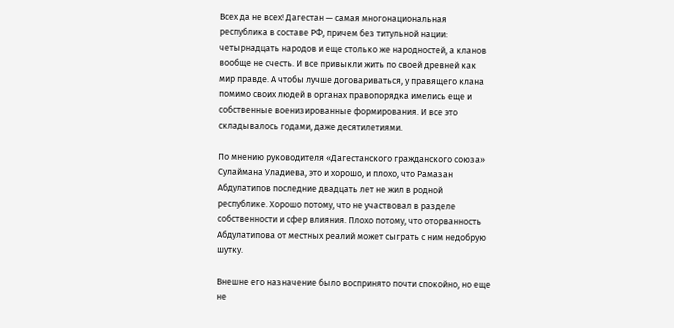Всех да не всех! Дагестан — самая многонациональная республика в составе РФ, причем без титульной нации: четырнадцать народов и еще столько же народностей, а кланов вообще не счесть. И все привыкли жить по своей древней как мир правде. А чтобы лучше договариваться, у правящего клана помимо своих людей в органах правопорядка имелись еще и собственные военизированные формирования. И все это складывалось годами, даже десятилетиями.

По мнению руководителя «Дагестанского гражданского союза» Сулаймана Уладиева, это и хорошо, и плохо, что Рамазан Абдулатипов последние двадцать лет не жил в родной республике. Хорошо потому, что не участвовал в разделе собственности и сфер влияния. Плохо потому, что оторванность Абдулатипова от местных реалий может сыграть с ним недобрую шутку.

Внешне его назначение было воспринято почти спокойно, но еще не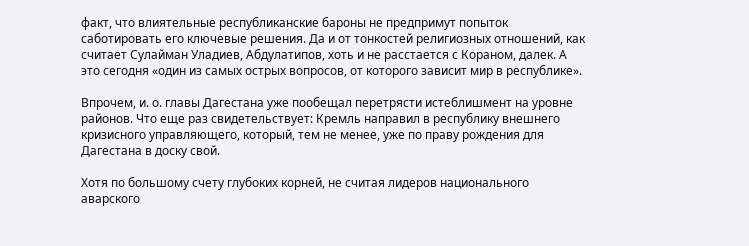факт, что влиятельные республиканские бароны не предпримут попыток саботировать его ключевые решения. Да и от тонкостей религиозных отношений, как считает Сулайман Уладиев, Абдулатипов, хоть и не расстается с Кораном, далек. А это сегодня «один из самых острых вопросов, от которого зависит мир в республике».

Впрочем, и. о. главы Дагестана уже пообещал перетрясти истеблишмент на уровне районов. Что еще раз свидетельствует: Кремль направил в республику внешнего кризисного управляющего, который, тем не менее, уже по праву рождения для Дагестана в доску свой.

Хотя по большому счету глубоких корней, не считая лидеров национального аварского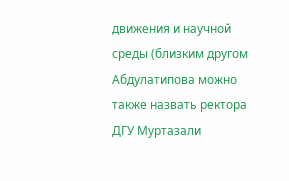движения и научной среды (близким другом Абдулатипова можно также назвать ректора ДГУ Муртазали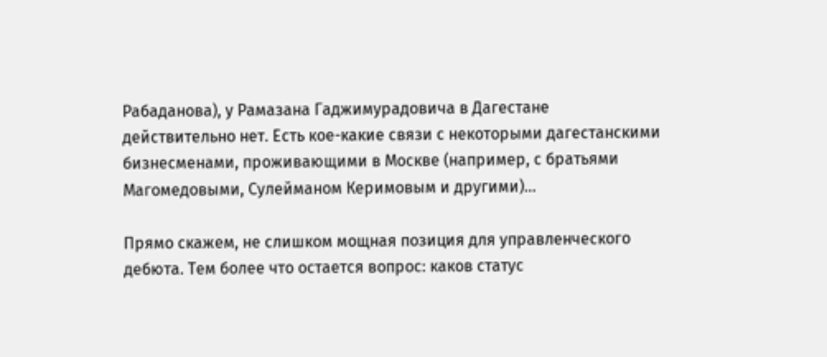Рабаданова), у Рамазана Гаджимурадовича в Дагестане действительно нет. Есть кое-какие связи с некоторыми дагестанскими бизнесменами, проживающими в Москве (например, с братьями Магомедовыми, Сулейманом Керимовым и другими)...

Прямо скажем, не слишком мощная позиция для управленческого дебюта. Тем более что остается вопрос: каков статус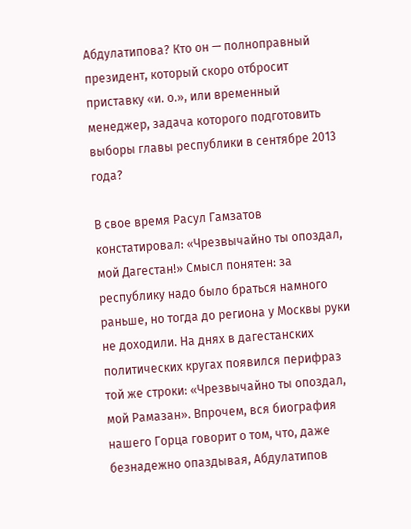Абдулатипова? Кто он — полноправный президент, который скоро отбросит приставку «и. о.», или временный менеджер, задача которого подготовить выборы главы республики в сентябре 2013 года?

В свое время Расул Гамзатов констатировал: «Чрезвычайно ты опоздал, мой Дагестан!» Смысл понятен: за республику надо было браться намного раньше, но тогда до региона у Москвы руки не доходили. На днях в дагестанских политических кругах появился перифраз той же строки: «Чрезвычайно ты опоздал, мой Рамазан». Впрочем, вся биография нашего Горца говорит о том, что, даже безнадежно опаздывая, Абдулатипов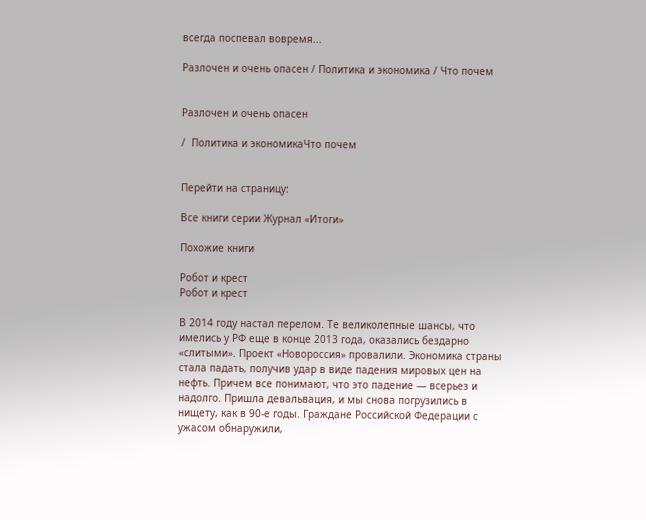всегда поспевал вовремя...

Разлочен и очень опасен / Политика и экономика / Что почем


Разлочен и очень опасен

/  Политика и экономикаЧто почем


Перейти на страницу:

Все книги серии Журнал «Итоги»

Похожие книги

Робот и крест
Робот и крест

В 2014 году настал перелом. Те великолепные шансы, что имелись у РФ еще в конце 2013 года, оказались бездарно «слитыми». Проект «Новороссия» провалили. Экономика страны стала падать, получив удар в виде падения мировых цен на нефть. Причем все понимают, что это падение — всерьез и надолго. Пришла девальвация, и мы снова погрузились в нищету, как в 90-е годы. Граждане Российской Федерации с ужасом обнаружили,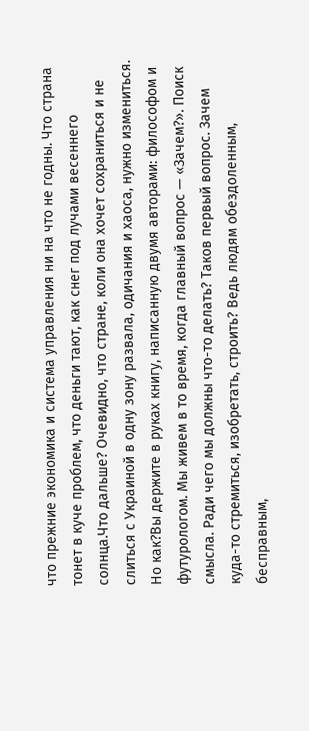что прежние экономика и система управления ни на что не годны. Что страна тонет в куче проблем, что деньги тают, как снег под лучами весеннего солнца.Что дальше? Очевидно, что стране, коли она хочет сохраниться и не слиться с Украиной в одну зону развала, одичания и хаоса, нужно измениться. Но как?Вы держите в руках книгу, написанную двумя авторами: философом и футурологом. Мы живем в то время, когда главный вопрос — «Зачем?». Поиск смысла. Ради чего мы должны что-то делать? Таков первый вопрос. Зачем куда-то стремиться, изобретать, строить? Ведь людям обездоленным, бесправным,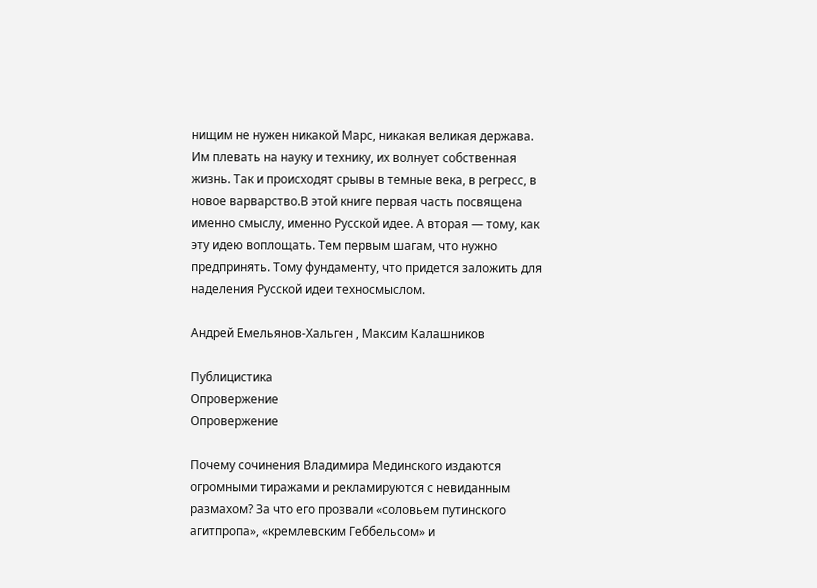нищим не нужен никакой Марс, никакая великая держава. Им плевать на науку и технику, их волнует собственная жизнь. Так и происходят срывы в темные века, в регресс, в новое варварство.В этой книге первая часть посвящена именно смыслу, именно Русской идее. А вторая — тому, как эту идею воплощать. Тем первым шагам, что нужно предпринять. Тому фундаменту, что придется заложить для наделения Русской идеи техносмыслом.

Андрей Емельянов-Хальген , Максим Калашников

Публицистика
Опровержение
Опровержение

Почему сочинения Владимира Мединского издаются огромными тиражами и рекламируются с невиданным размахом? За что его прозвали «соловьем путинского агитпропа», «кремлевским Геббельсом» и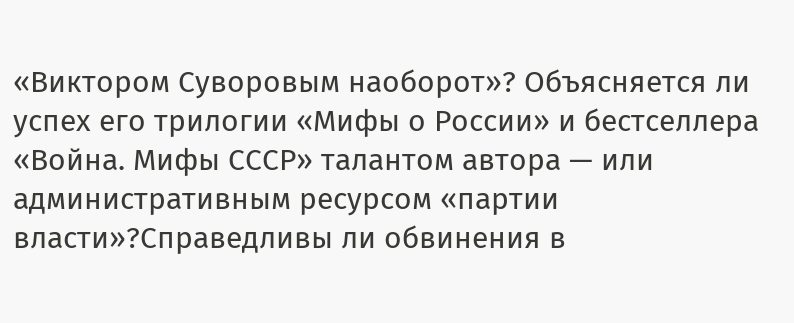«Виктором Суворовым наоборот»? Объясняется ли успех его трилогии «Мифы о России» и бестселлера «Война. Мифы СССР» талантом автора — или административным ресурсом «партии власти»?Справедливы ли обвинения в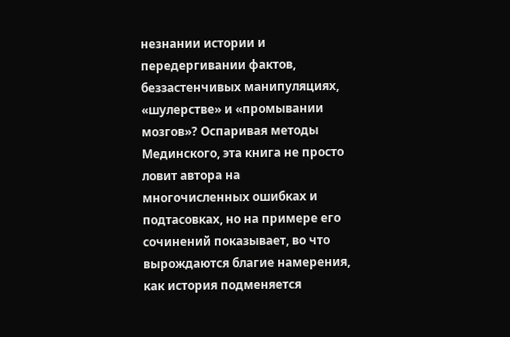незнании истории и передергивании фактов, беззастенчивых манипуляциях, «шулерстве» и «промывании мозгов»? Оспаривая методы Мединского, эта книга не просто ловит автора на многочисленных ошибках и подтасовках, но на примере его сочинений показывает, во что вырождаются благие намерения, как история подменяется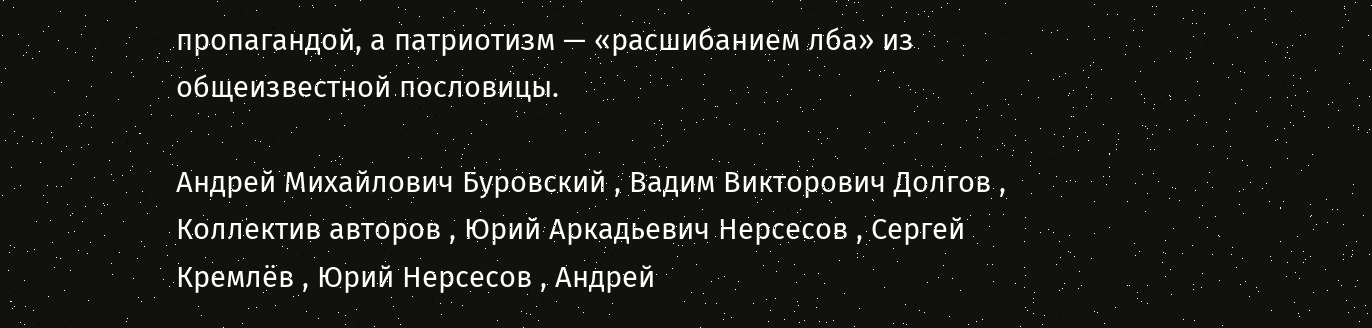пропагандой, а патриотизм — «расшибанием лба» из общеизвестной пословицы.

Андрей Михайлович Буровский , Вадим Викторович Долгов , Коллектив авторов , Юрий Аркадьевич Нерсесов , Сергей Кремлёв , Юрий Нерсесов , Андрей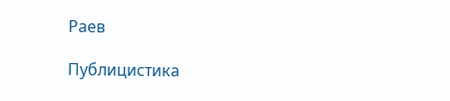Раев

Публицистика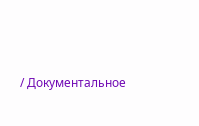/ Документальное